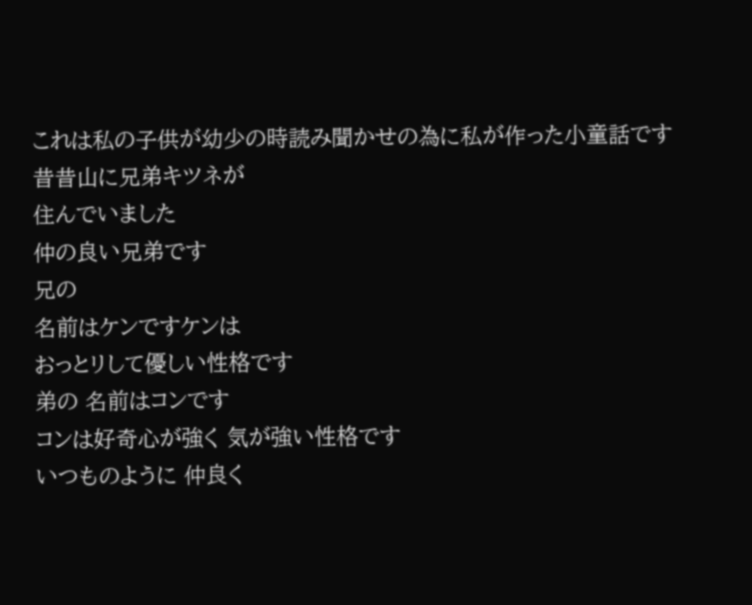これは私の子供が幼少の時読み聞かせの為に私が作った小童話です
昔昔山に兄弟キツネが
住んでいました
仲の良い兄弟です
兄の
名前はケンですケンは
おっとリして優しい性格です
弟の 名前はコンです
コンは好奇心が強く 気が強い性格です
いつものように 仲良く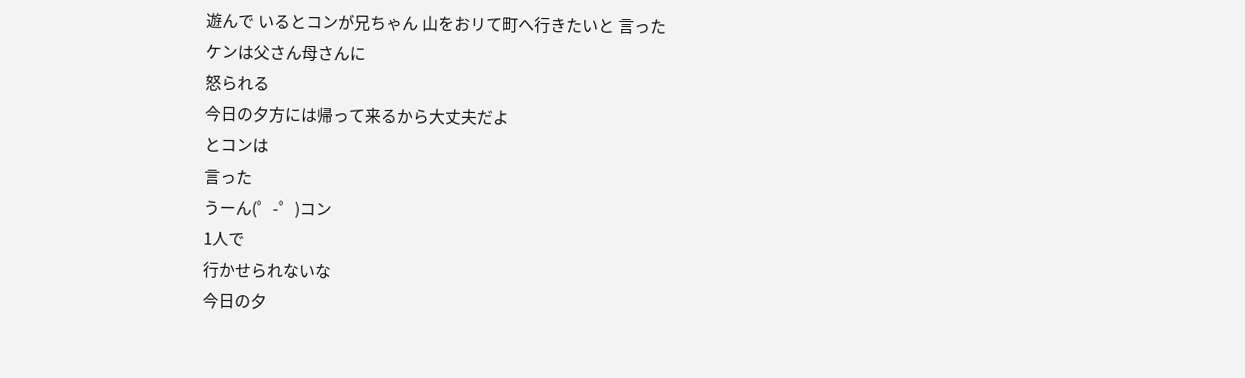遊んで いるとコンが兄ちゃん 山をおリて町へ行きたいと 言った
ケンは父さん母さんに
怒られる
今日の夕方には帰って来るから大丈夫だよ
とコンは
言った
うーん(゜-゜)コン
1人で
行かせられないな
今日の夕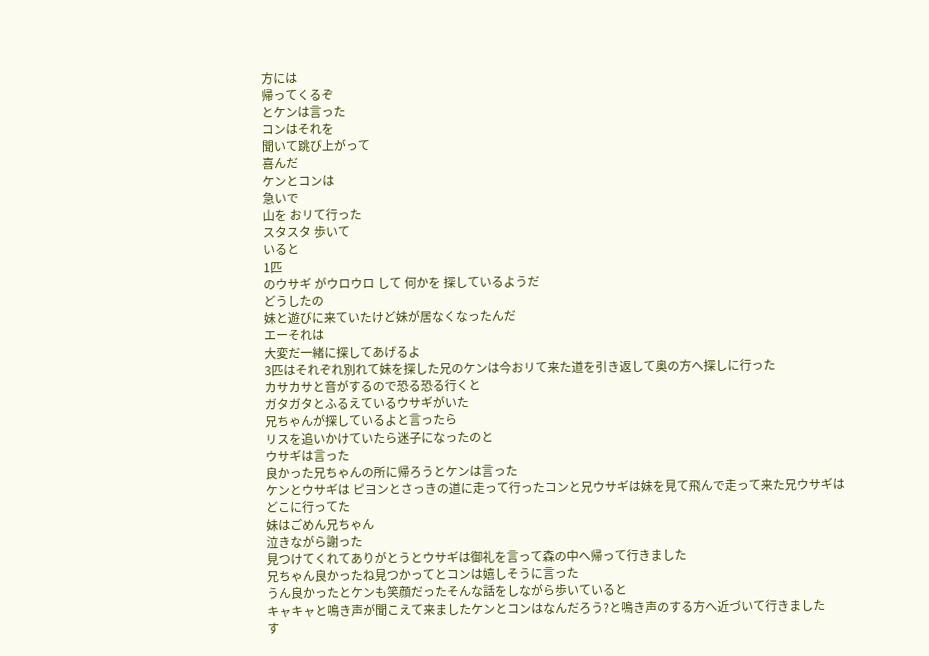方には
帰ってくるぞ
とケンは言った
コンはそれを
聞いて跳び上がって
喜んだ
ケンとコンは
急いで
山を おリて行った
スタスタ 歩いて
いると
1匹
のウサギ がウロウロ して 何かを 探しているようだ
どうしたの
妹と遊びに来ていたけど妹が居なくなったんだ
エーそれは
大変だ一緒に探してあげるよ
3匹はそれぞれ別れて妹を探した兄のケンは今おリて来た道を引き返して奥の方へ探しに行った
カサカサと音がするので恐る恐る行くと
ガタガタとふるえているウサギがいた
兄ちゃんが探しているよと言ったら
リスを追いかけていたら迷子になったのと
ウサギは言った
良かった兄ちゃんの所に帰ろうとケンは言った
ケンとウサギは ピヨンとさっきの道に走って行ったコンと兄ウサギは妹を見て飛んで走って来た兄ウサギは
どこに行ってた
妹はごめん兄ちゃん
泣きながら謝った
見つけてくれてありがとうとウサギは御礼を言って森の中へ帰って行きました
兄ちゃん良かったね見つかってとコンは嬉しそうに言った
うん良かったとケンも笑顔だったそんな話をしながら歩いていると
キャキャと鳴き声が聞こえて来ましたケンとコンはなんだろう?と鳴き声のする方へ近づいて行きました
す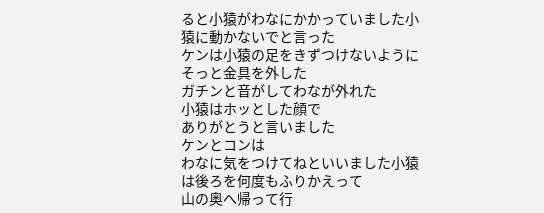ると小猿がわなにかかっていました小猿に動かないでと言った
ケンは小猿の足をきずつけないようにそっと金具を外した
ガチンと音がしてわなが外れた
小猿はホッとした顔で
ありがとうと言いました
ケンとコンは
わなに気をつけてねといいました小猿は後ろを何度もふりかえって
山の奥へ帰って行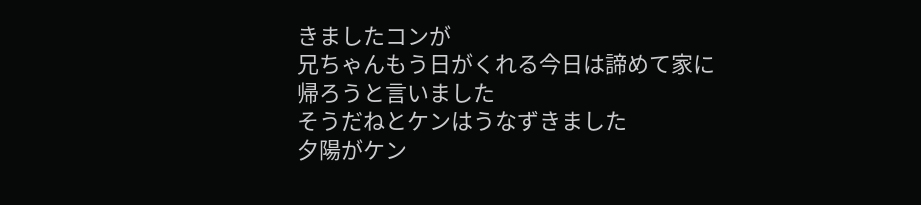きましたコンが
兄ちゃんもう日がくれる今日は諦めて家に帰ろうと言いました
そうだねとケンはうなずきました
夕陽がケン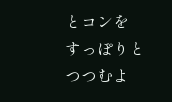とコンを
すっぽりとつつむよ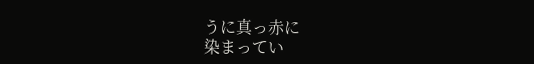うに真っ赤に
染まってい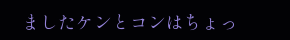ましたケンとコンはちょっ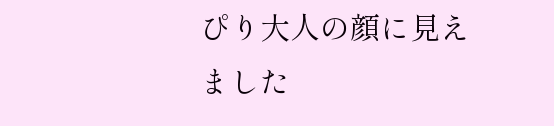ぴり大人の顔に見えました